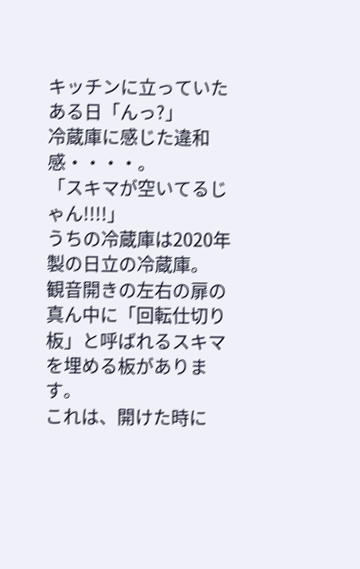キッチンに立っていたある日「んっ?」
冷蔵庫に感じた違和感・・・・。
「スキマが空いてるじゃん!!!!」
うちの冷蔵庫は2020年製の日立の冷蔵庫。
観音開きの左右の扉の真ん中に「回転仕切り板」と呼ばれるスキマを埋める板があります。
これは、開けた時に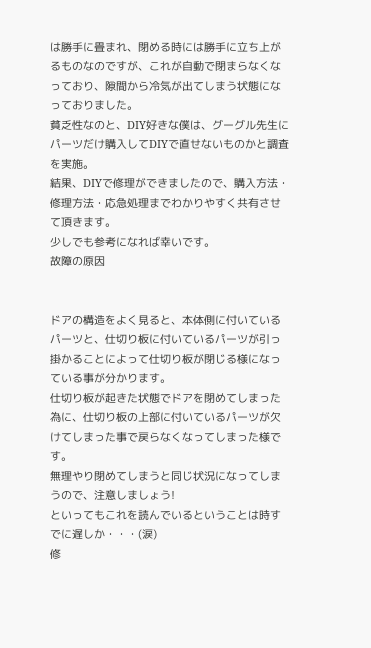は勝手に畳まれ、閉める時には勝手に立ち上がるものなのですが、これが自動で閉まらなくなっており、隙間から冷気が出てしまう状態になっておりました。
貧乏性なのと、DIY好きな僕は、グーグル先生にパーツだけ購入してDIYで直せないものかと調査を実施。
結果、DIYで修理ができましたので、購入方法・修理方法・応急処理までわかりやすく共有させて頂きます。
少しでも参考になれば幸いです。
故障の原因


ドアの構造をよく見ると、本体側に付いているパーツと、仕切り板に付いているパーツが引っ掛かることによって仕切り板が閉じる様になっている事が分かります。
仕切り板が起きた状態でドアを閉めてしまった為に、仕切り板の上部に付いているパーツが欠けてしまった事で戻らなくなってしまった様です。
無理やり閉めてしまうと同じ状況になってしまうので、注意しましょう!
といってもこれを読んでいるということは時すでに遅しか・・・(涙)
修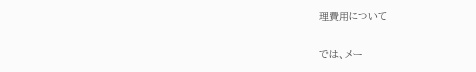理費用について

では、メー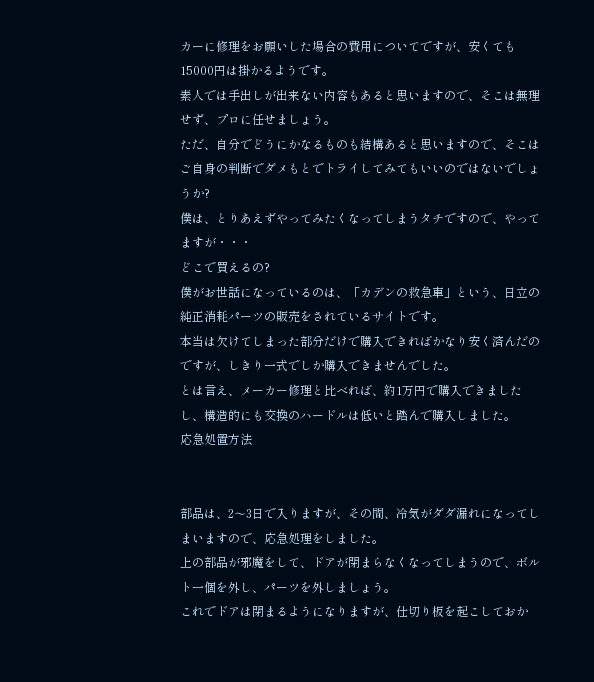カーに修理をお願いした場合の費用についてですが、安くても15000円は掛かるようです。
素人では手出しが出来ない内容もあると思いますので、そこは無理せず、プロに任せましょう。
ただ、自分でどうにかなるものも結構あると思いますので、そこはご自身の判断でダメもとでトライしてみてもいいのではないでしょうか?
僕は、とりあえずやってみたくなってしまうタチですので、やってますが・・・
どこで買えるの?
僕がお世話になっているのは、「カデンの救急車」という、日立の純正消耗パーツの販売をされているサイトです。
本当は欠けてしまった部分だけで購入できればかなり安く済んだのですが、しきり一式でしか購入できませんでした。
とは言え、メーカー修理と比べれば、約1万円で購入できましたし、構造的にも交換のハードルは低いと踏んで購入しました。
応急処置方法


部品は、2〜3日で入りますが、その間、冷気がダダ漏れになってしまいますので、応急処理をしました。
上の部品が邪魔をして、ドアが閉まらなくなってしまうので、ボルト一個を外し、パーツを外しましょう。
これでドアは閉まるようになりますが、仕切り板を起こしておか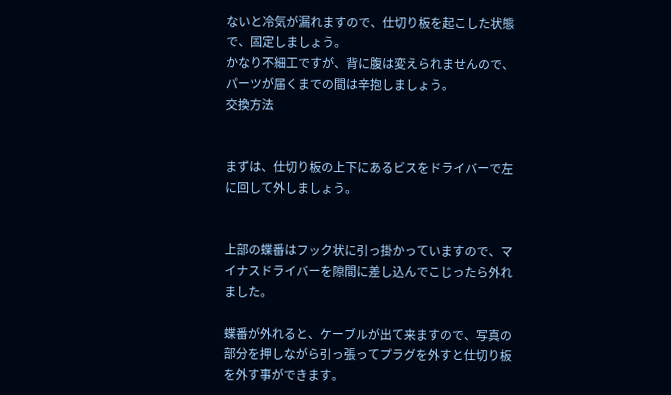ないと冷気が漏れますので、仕切り板を起こした状態で、固定しましょう。
かなり不細工ですが、背に腹は変えられませんので、パーツが届くまでの間は辛抱しましょう。
交換方法


まずは、仕切り板の上下にあるビスをドライバーで左に回して外しましょう。


上部の蝶番はフック状に引っ掛かっていますので、マイナスドライバーを隙間に差し込んでこじったら外れました。

蝶番が外れると、ケーブルが出て来ますので、写真の部分を押しながら引っ張ってプラグを外すと仕切り板を外す事ができます。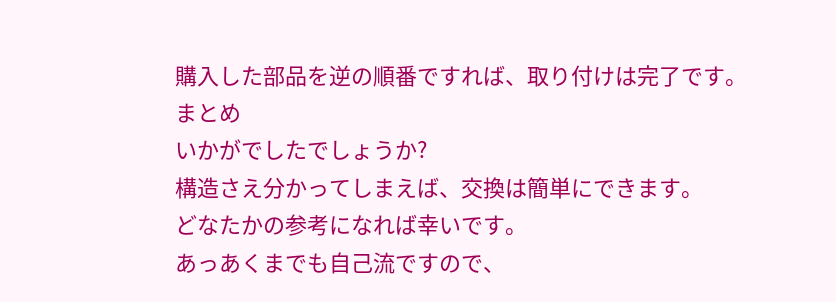購入した部品を逆の順番ですれば、取り付けは完了です。
まとめ
いかがでしたでしょうか?
構造さえ分かってしまえば、交換は簡単にできます。
どなたかの参考になれば幸いです。
あっあくまでも自己流ですので、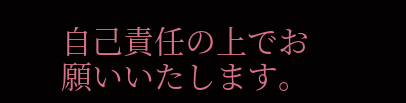自己責任の上でお願いいたします。